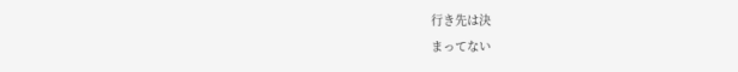行き先は決
まってない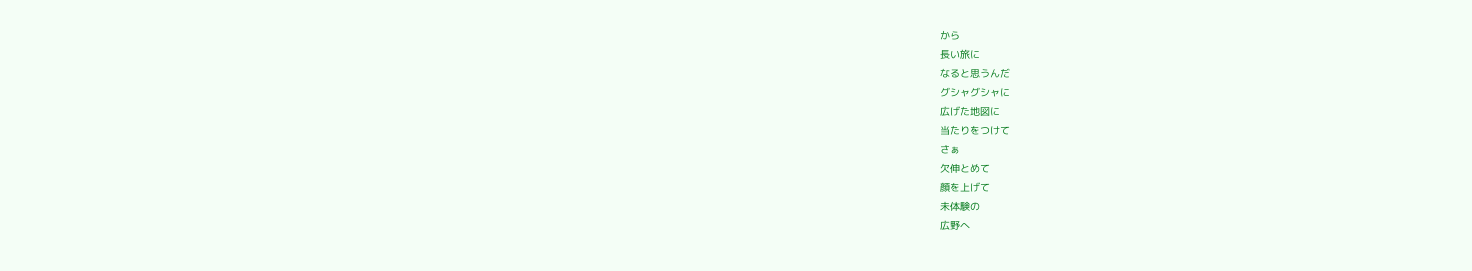から
長い旅に
なると思うんだ
グシャグシャに
広げた地図に
当たりをつけて
さぁ
欠伸とめて
顔を上げて
未体験の
広野へ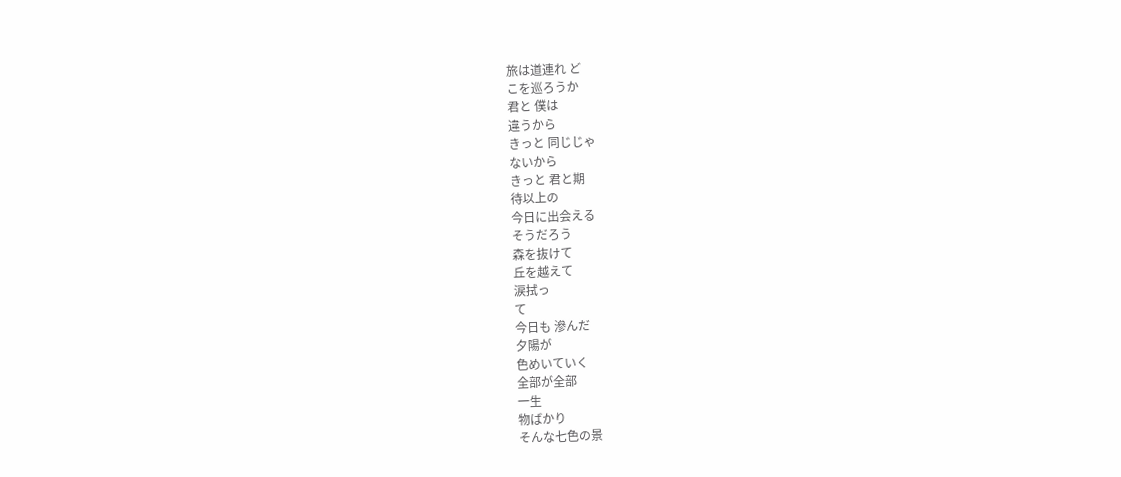旅は道連れ ど
こを巡ろうか
君と 僕は
違うから
きっと 同じじゃ
ないから
きっと 君と期
待以上の
今日に出会える
そうだろう
森を抜けて
丘を越えて
涙拭っ
て
今日も 滲んだ
夕陽が
色めいていく
全部が全部
一生
物ばかり
そんな七色の景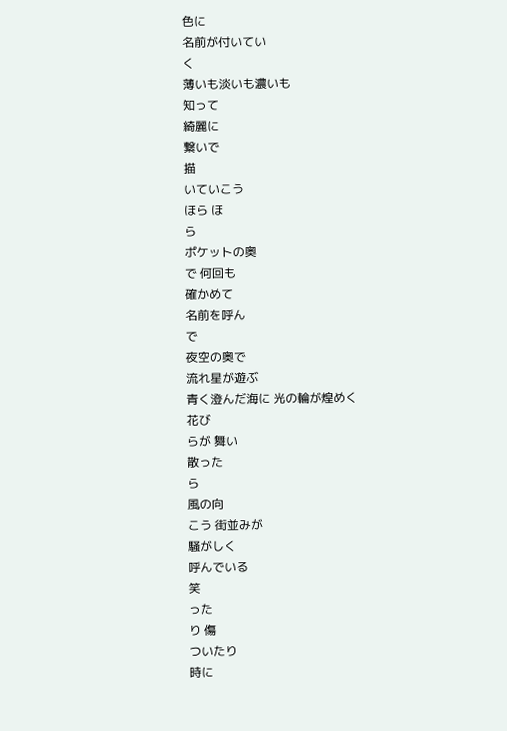色に
名前が付いてい
く
薄いも淡いも濃いも
知って
綺麗に
繋いで
描
いていこう
ほら ほ
ら
ポケットの奥
で 何回も
確かめて
名前を呼ん
で
夜空の奥で
流れ星が遊ぶ
青く澄んだ海に 光の輪が煌めく
花び
らが 舞い
散った
ら
風の向
こう 街並みが
騒がしく
呼んでいる
笑
った
り 傷
ついたり
時に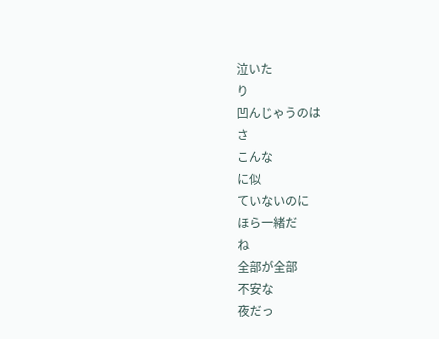泣いた
り
凹んじゃうのは
さ
こんな
に似
ていないのに
ほら一緒だ
ね
全部が全部
不安な
夜だっ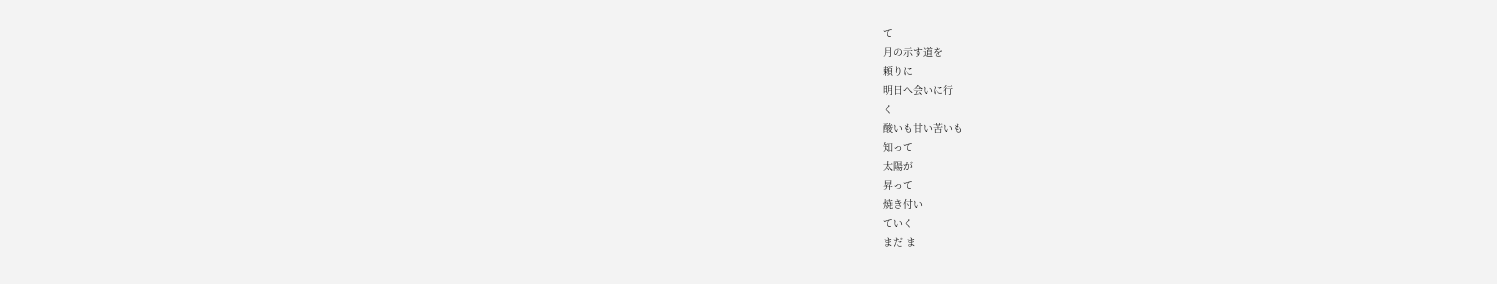て
月の示す道を
頼りに
明日へ会いに行
く
酸いも甘い苦いも
知って
太陽が
昇って
焼き付い
ていく
まだ ま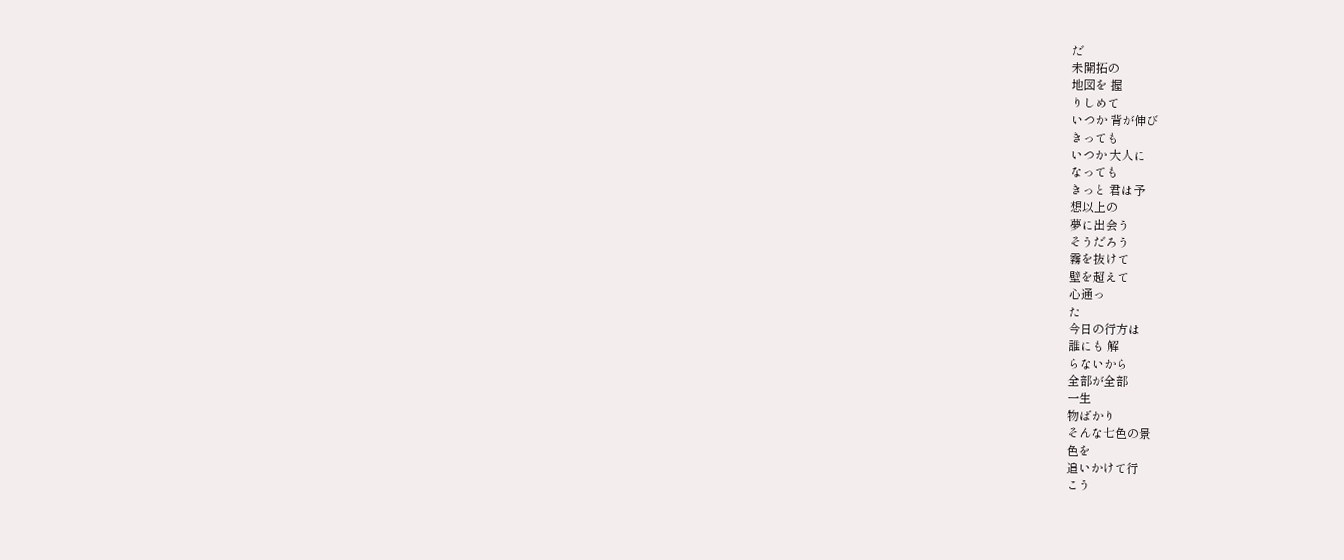だ
未開拓の
地図を 握
りしめて
いつか 背が伸び
きっても
いつか 大人に
なっても
きっと 君は予
想以上の
夢に出会う
そうだろう
霧を抜けて
壁を超えて
心通っ
た
今日の行方は
誰にも 解
らないから
全部が全部
一生
物ばかり
そんな七色の景
色を
追いかけて行
こう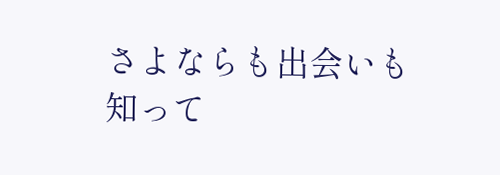さよならも出会いも
知って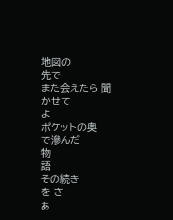地図の
先で
また会えたら 聞
かせて
よ
ポケットの奥
で滲んだ
物
語
その続き
を さ
ぁ